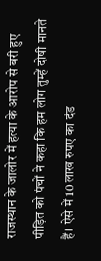राजस्थान के जालोर में हत्या के आरोप से बरी हुए पीड़ित को पंचों ने कहा कि हम लोग तुम्हें दोषी मानते हैं। ऐसे में 10 लाख रुपए का दंड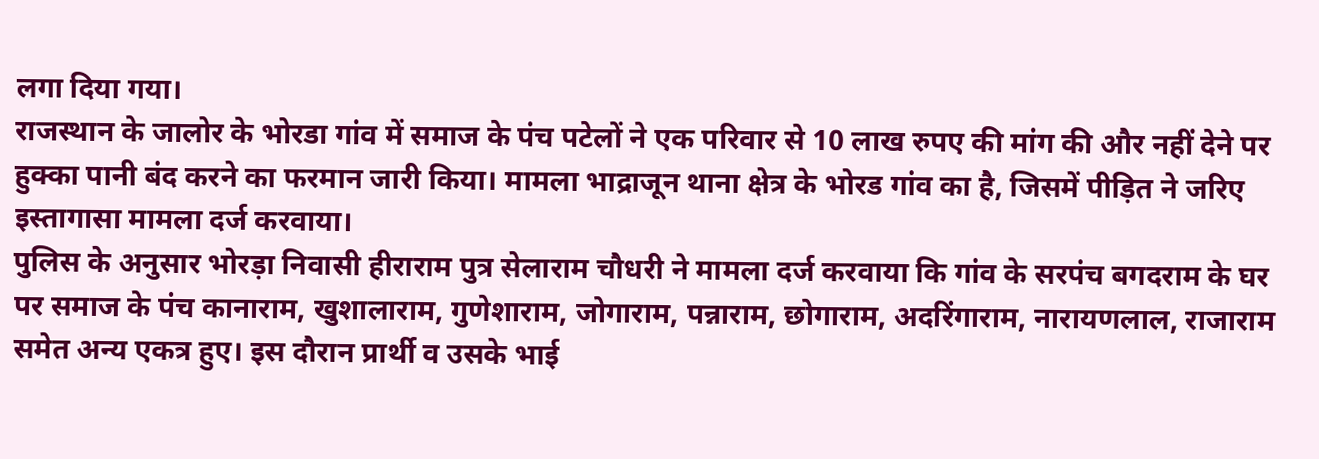लगा दिया गया।
राजस्थान के जालोर के भोरडा गांव में समाज के पंच पटेलों ने एक परिवार से 10 लाख रुपए की मांग की और नहीं देने पर हुक्का पानी बंद करने का फरमान जारी किया। मामला भाद्राजून थाना क्षेत्र के भोरड गांव का है, जिसमें पीड़ित ने जरिए इस्तागासा मामला दर्ज करवाया।
पुलिस के अनुसार भोरड़ा निवासी हीराराम पुत्र सेलाराम चौधरी ने मामला दर्ज करवाया कि गांव के सरपंच बगदराम के घर पर समाज के पंच कानाराम, खुशालाराम, गुणेशाराम, जोगाराम, पन्नाराम, छोगाराम, अदरिंगाराम, नारायणलाल, राजाराम समेत अन्य एकत्र हुए। इस दौरान प्रार्थी व उसके भाई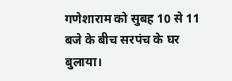गणेशाराम को सुबह 10 से 11 बजे के बीच सरपंच के घर बुलाया।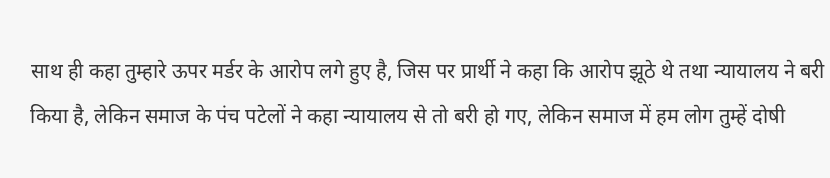साथ ही कहा तुम्हारे ऊपर मर्डर के आरोप लगे हुए है, जिस पर प्रार्थी ने कहा कि आरोप झूठे थे तथा न्यायालय ने बरी किया है, लेकिन समाज के पंच पटेलों ने कहा न्यायालय से तो बरी हो गए, लेकिन समाज में हम लोग तुम्हें दोषी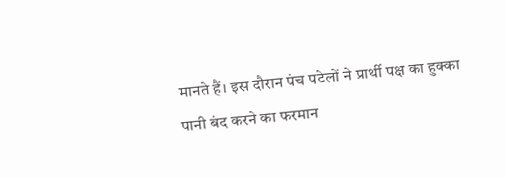मानते हैं। इस दौरान पंच पटेलों ने प्रार्थी पक्ष का हुक्का पानी बंद करने का फरमान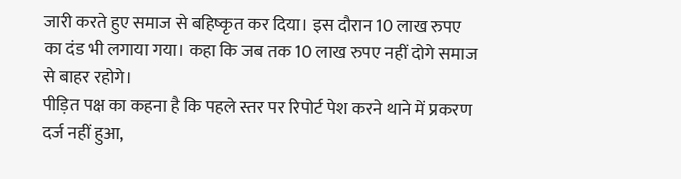जारी करते हुए समाज से बहिष्कृत कर दिया। इस दौरान 10 लाख रुपए का दंड भी लगाया गया। कहा कि जब तक 10 लाख रुपए नहीं दोगे समाज से बाहर रहोगे।
पीड़ित पक्ष का कहना है कि पहले स्तर पर रिपोर्ट पेश करने थाने में प्रकरण दर्ज नहीं हुआ,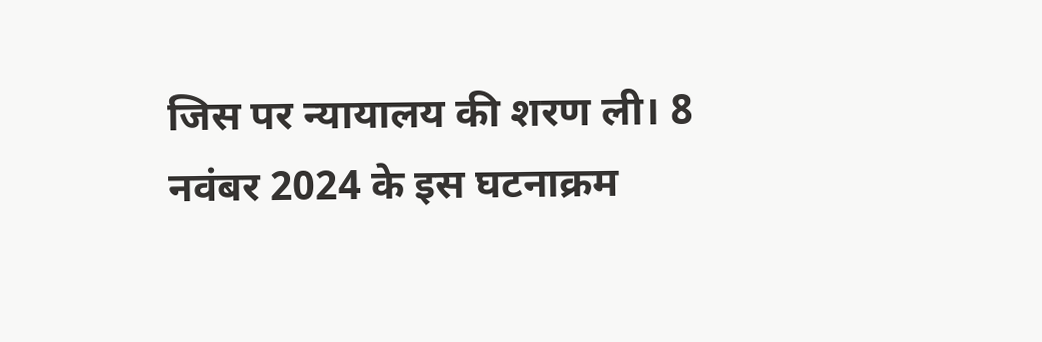जिस पर न्यायालय की शरण ली। 8 नवंबर 2024 के इस घटनाक्रम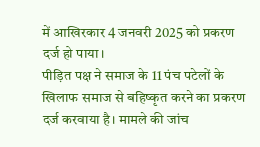में आखिरकार 4 जनवरी 2025 को प्रकरण दर्ज हो पाया।
पीड़ित पक्ष ने समाज के 11 पंच पटेलों के खिलाफ समाज से बहिष्कृत करने का प्रकरण दर्ज करवाया है। मामले की जांच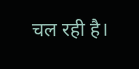चल रही है।